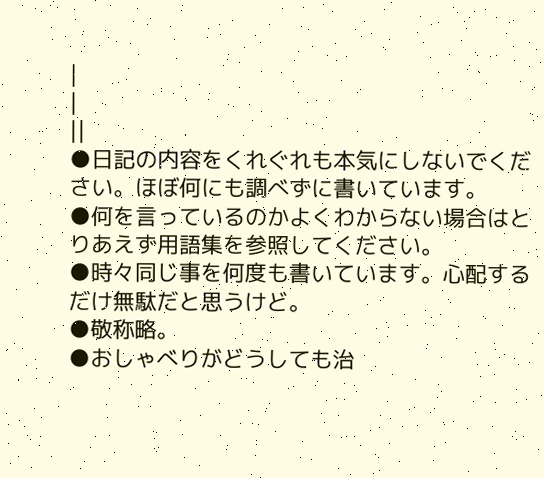|
|
||
●日記の内容をくれぐれも本気にしないでください。ほぼ何にも調べずに書いています。
●何を言っているのかよくわからない場合はとりあえず用語集を参照してください。
●時々同じ事を何度も書いています。心配するだけ無駄だと思うけど。
●敬称略。
●おしゃべりがどうしても治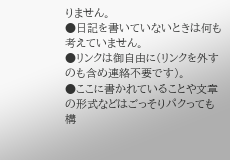りません。
●日記を書いていないときは何も考えていません。
●リンクは御自由に(リンクを外すのも含め連絡不要です)。
●ここに書かれていることや文章の形式などはごっそりパクっても構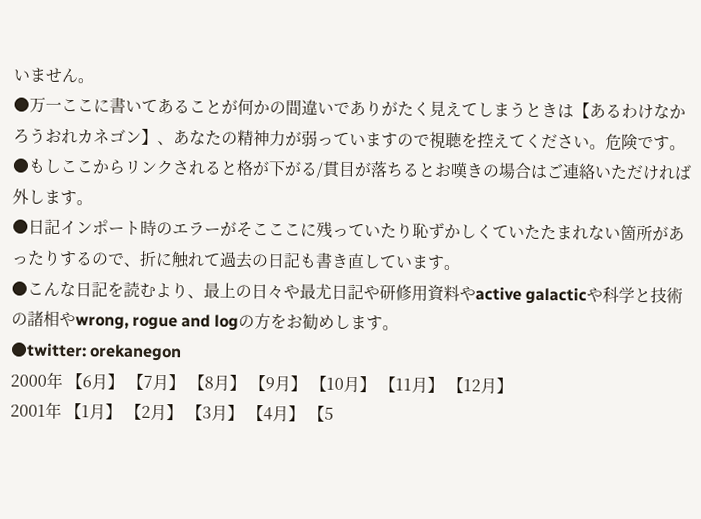いません。
●万一ここに書いてあることが何かの間違いでありがたく見えてしまうときは【あるわけなかろうおれカネゴン】、あなたの精神力が弱っていますので視聴を控えてください。危険です。
●もしここからリンクされると格が下がる/貫目が落ちるとお嘆きの場合はご連絡いただければ外します。
●日記インポート時のエラーがそこここに残っていたり恥ずかしくていたたまれない箇所があったりするので、折に触れて過去の日記も書き直しています。
●こんな日記を読むより、最上の日々や最尤日記や研修用資料やactive galacticや科学と技術の諸相やwrong, rogue and logの方をお勧めします。
●twitter: orekanegon
2000年 【6月】 【7月】 【8月】 【9月】 【10月】 【11月】 【12月】
2001年 【1月】 【2月】 【3月】 【4月】 【5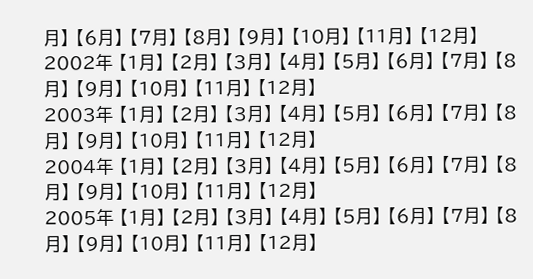月】 【6月】 【7月】 【8月】 【9月】 【10月】 【11月】 【12月】
2002年 【1月】 【2月】 【3月】 【4月】 【5月】 【6月】 【7月】 【8月】 【9月】 【10月】 【11月】 【12月】
2003年 【1月】 【2月】 【3月】 【4月】 【5月】 【6月】 【7月】 【8月】 【9月】 【10月】 【11月】 【12月】
2004年 【1月】 【2月】 【3月】 【4月】 【5月】 【6月】 【7月】 【8月】 【9月】 【10月】 【11月】 【12月】
2005年 【1月】 【2月】 【3月】 【4月】 【5月】 【6月】 【7月】 【8月】 【9月】 【10月】 【11月】 【12月】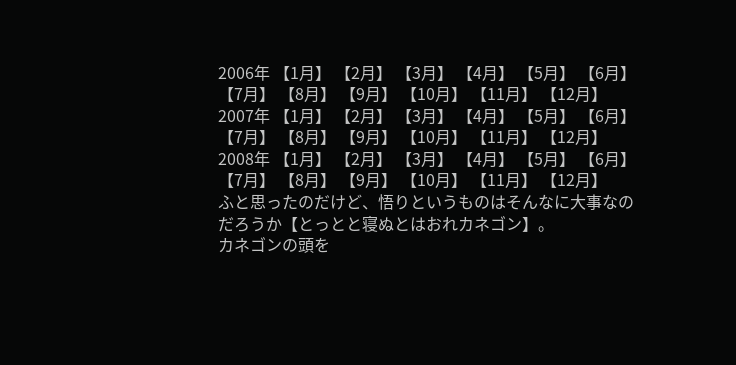2006年 【1月】 【2月】 【3月】 【4月】 【5月】 【6月】 【7月】 【8月】 【9月】 【10月】 【11月】 【12月】
2007年 【1月】 【2月】 【3月】 【4月】 【5月】 【6月】 【7月】 【8月】 【9月】 【10月】 【11月】 【12月】
2008年 【1月】 【2月】 【3月】 【4月】 【5月】 【6月】 【7月】 【8月】 【9月】 【10月】 【11月】 【12月】
ふと思ったのだけど、悟りというものはそんなに大事なのだろうか【とっとと寝ぬとはおれカネゴン】。
カネゴンの頭を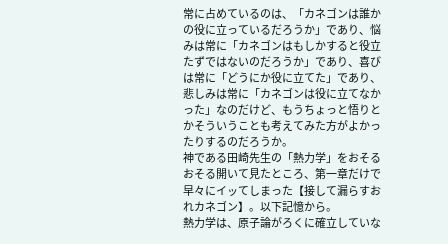常に占めているのは、「カネゴンは誰かの役に立っているだろうか」であり、悩みは常に「カネゴンはもしかすると役立たずではないのだろうか」であり、喜びは常に「どうにか役に立てた」であり、悲しみは常に「カネゴンは役に立てなかった」なのだけど、もうちょっと悟りとかそういうことも考えてみた方がよかったりするのだろうか。
神である田崎先生の「熱力学」をおそるおそる開いて見たところ、第一章だけで早々にイッてしまった【接して漏らすおれカネゴン】。以下記憶から。
熱力学は、原子論がろくに確立していな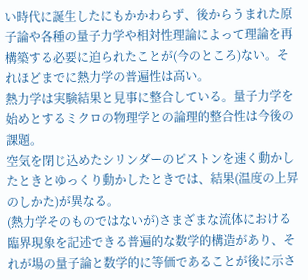い時代に誕生したにもかかわらず、後からうまれた原子論や各種の量子力学や相対性理論によって理論を再構築する必要に迫られたことが(今のところ)ない。それほどまでに熱力学の普遍性は高い。
熱力学は実験結果と見事に整合している。量子力学を始めとするミクロの物理学との論理的整合性は今後の課題。
空気を閉じ込めたシリンダーのピストンを速く動かしたときとゆっくり動かしたときでは、結果(温度の上昇のしかた)が異なる。
(熱力学そのものではないが)さまざまな流体における臨界現象を記述できる普遍的な数学的構造があり、それが場の量子論と数学的に等価であることが後に示さ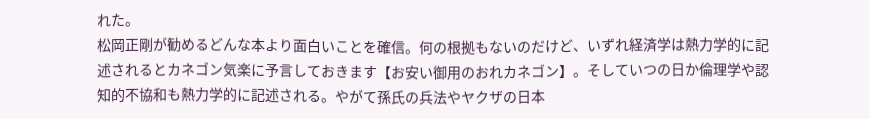れた。
松岡正剛が勧めるどんな本より面白いことを確信。何の根拠もないのだけど、いずれ経済学は熱力学的に記述されるとカネゴン気楽に予言しておきます【お安い御用のおれカネゴン】。そしていつの日か倫理学や認知的不協和も熱力学的に記述される。やがて孫氏の兵法やヤクザの日本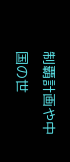制覇計画や中国の世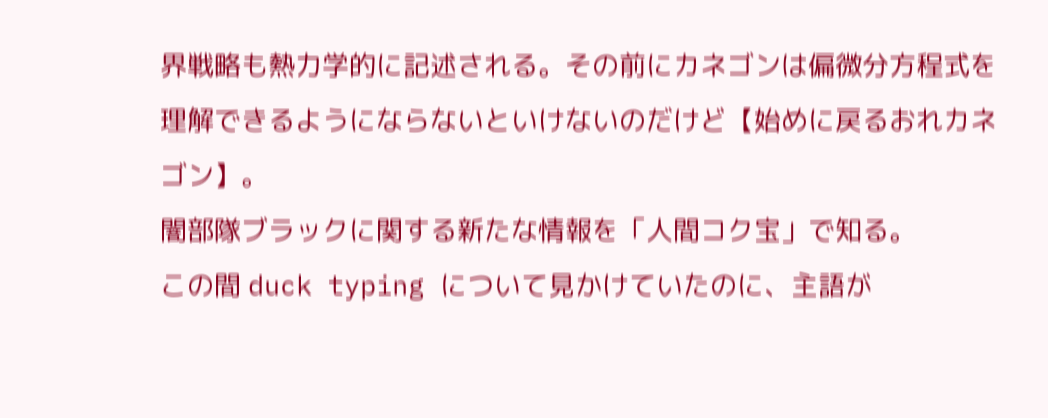界戦略も熱力学的に記述される。その前にカネゴンは偏微分方程式を理解できるようにならないといけないのだけど【始めに戻るおれカネゴン】。
闇部隊ブラックに関する新たな情報を「人間コク宝」で知る。
この間 duck typing について見かけていたのに、主語が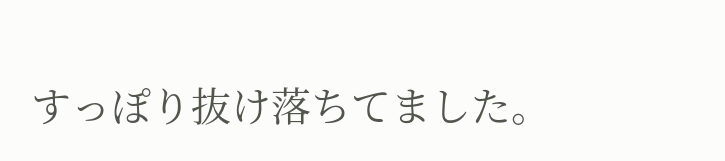すっぽり抜け落ちてました。